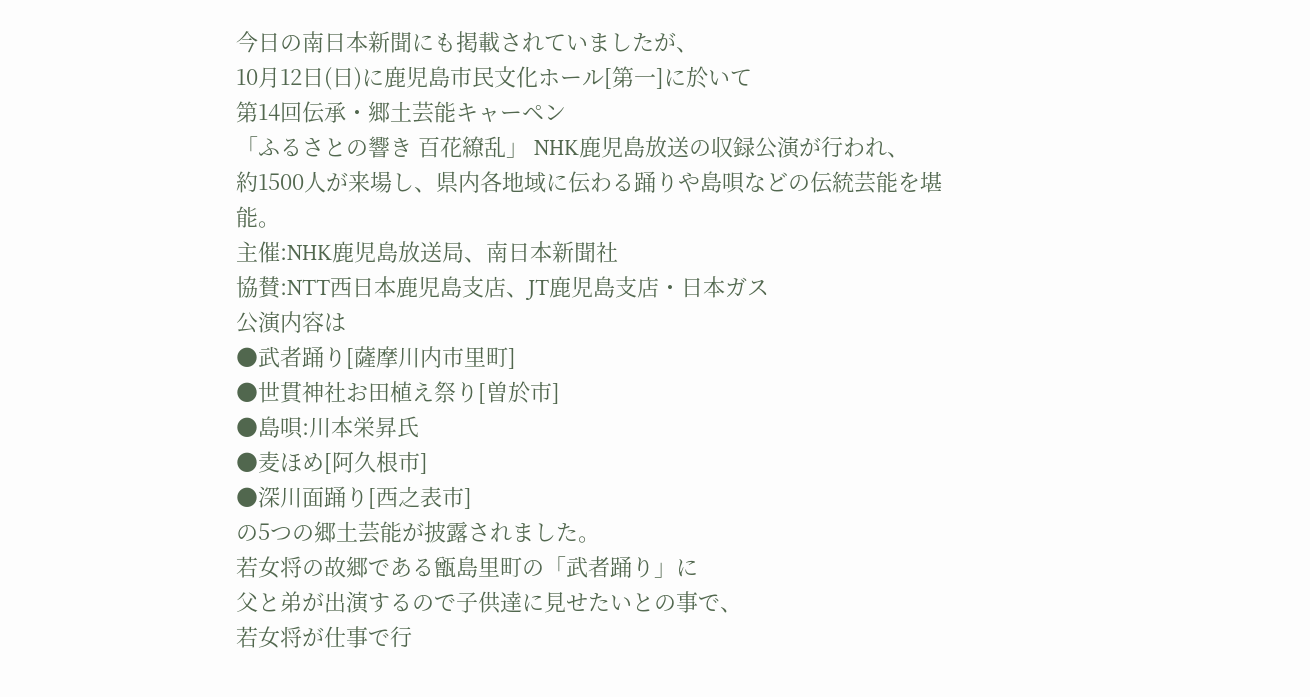今日の南日本新聞にも掲載されていましたが、
10月12日(日)に鹿児島市民文化ホール[第一]に於いて
第14回伝承・郷土芸能キャーペン
「ふるさとの響き 百花繚乱」 NHK鹿児島放送の収録公演が行われ、
約1500人が来場し、県内各地域に伝わる踊りや島唄などの伝統芸能を堪能。
主催:NHK鹿児島放送局、南日本新聞社
協賛:NTT西日本鹿児島支店、JT鹿児島支店・日本ガス
公演内容は
●武者踊り[薩摩川内市里町]
●世貫神社お田植え祭り[曽於市]
●島唄:川本栄昇氏
●麦ほめ[阿久根市]
●深川面踊り[西之表市]
の5つの郷土芸能が披露されました。
若女将の故郷である甑島里町の「武者踊り」に
父と弟が出演するので子供達に見せたいとの事で、
若女将が仕事で行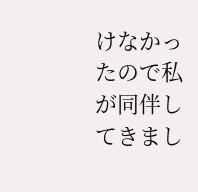けなかったので私が同伴してきまし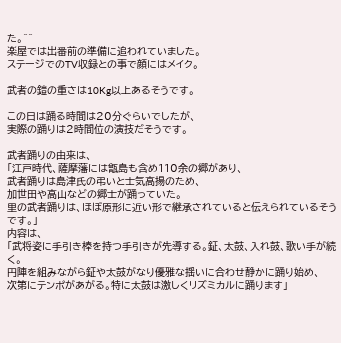た。^^
楽屋では出番前の準備に追われていました。
ステージでのTV収録との事で顔にはメイク。

武者の鎧の重さは10Kg以上あるそうです。

この日は踊る時間は20分ぐらいでしたが、
実際の踊りは2時間位の演技だそうです。

武者踊りの由来は、
「江戸時代、薩摩藩には甑島も含め110余の郷があり、
武者踊りは島津氏の弔いと士気高揚のため、
加世田や高山などの郷士が踊っていた。
里の武者踊りは、ほぼ原形に近い形で継承されていると伝えられているそうです。」
内容は、
「武将姿に手引き棒を持つ手引きが先導する。鉦、太鼓、入れ鼓、歌い手が続く。
円陣を組みながら鉦や太鼓がなり優雅な揺いに合わせ静かに踊り始め、
次第にテンポがあがる。特に太鼓は激しくリズミカルに踊ります」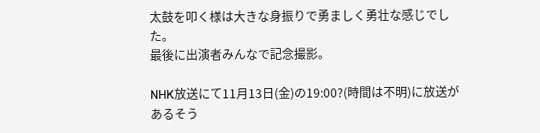太鼓を叩く様は大きな身振りで勇ましく勇壮な感じでした。
最後に出演者みんなで記念撮影。

NHK放送にて11月13日(金)の19:00?(時間は不明)に放送があるそう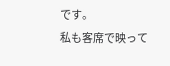です。
私も客席で映って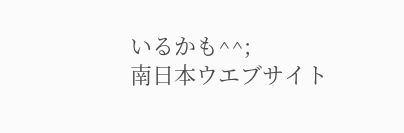いるかも^^;
南日本ウエブサイト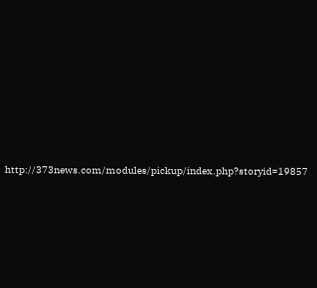http://373news.com/modules/pickup/index.php?storyid=19857